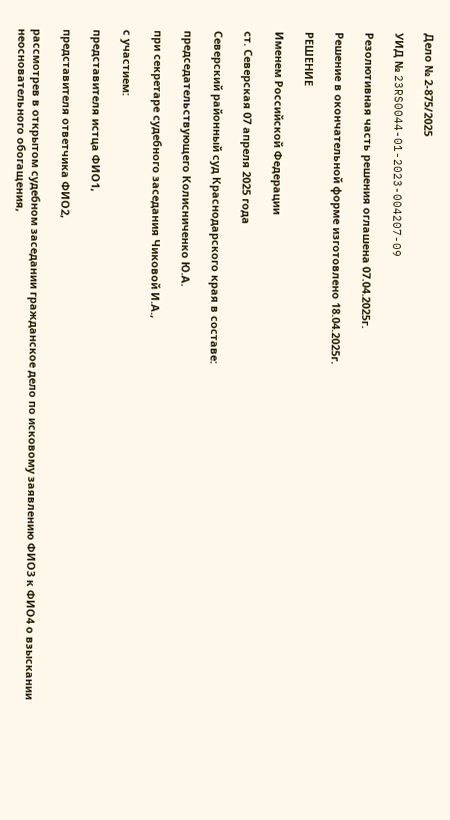Дело № 2-875/2025

УИД № 23RS0044-01-2023-004207-09

Резолютивная часть решения оглашена 07.04.2025г.

Решение в окончательной форме изготовлено 18.04.2025г.

РЕШЕНИЕ

Именем Российской Федерации

ст. Северская 07 апреля 2025 года

Северский районный суд Краснодарского края в составе:

председательствующего Колисниченко Ю.А.

при секретаре судебного заседания Чиковой И.А.,

с участием:

представителя истца ФИО1,

представителя ответчика ФИО2,

рассмотрев в открытом судебном заседании гражданское дело по исковому заявлению ФИО3 к ФИО4 о взыскании неосновательного обогащения,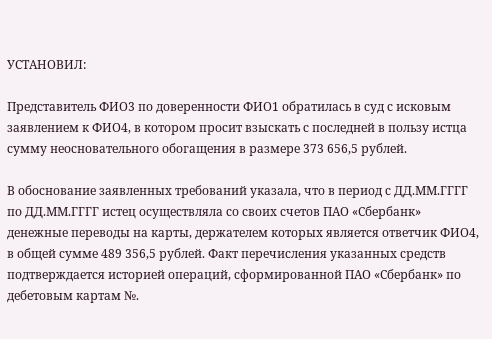УСТАНОВИЛ:

Представитель ФИО3 по доверенности ФИО1 обратилась в суд с исковым заявлением к ФИО4, в котором просит взыскать с последней в пользу истца сумму неосновательного обогащения в размере 373 656,5 рублей.

В обоснование заявленных требований указала, что в период с ДД.ММ.ГГГГ по ДД.ММ.ГГГГ истец осуществляла со своих счетов ПАО «Сбербанк» денежные переводы на карты, держателем которых является ответчик ФИО4, в общей сумме 489 356,5 рублей. Факт перечисления указанных средств подтверждается историей операций, сформированной ПАО «Сбербанк» по дебетовым картам №.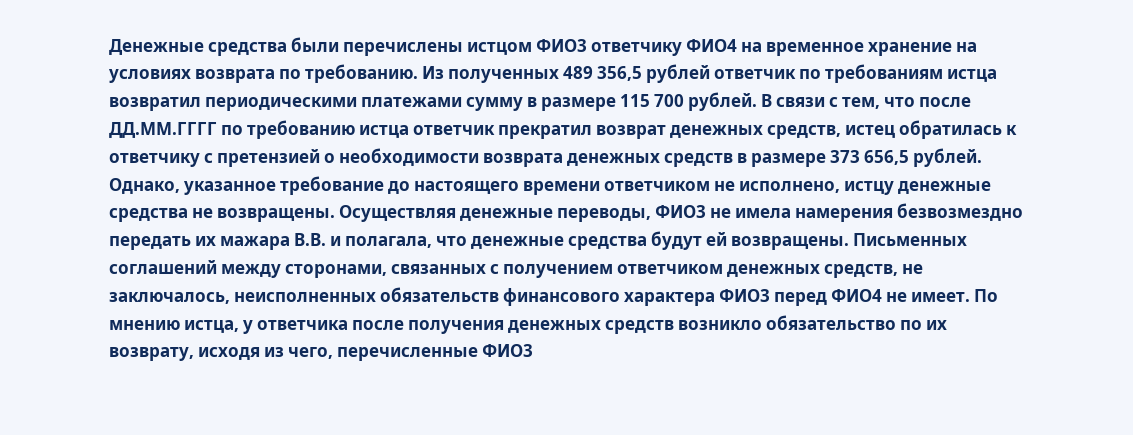Денежные средства были перечислены истцом ФИО3 ответчику ФИО4 на временное хранение на условиях возврата по требованию. Из полученных 489 356,5 рублей ответчик по требованиям истца возвратил периодическими платежами сумму в размере 115 700 рублей. В связи с тем, что после ДД.ММ.ГГГГ по требованию истца ответчик прекратил возврат денежных средств, истец обратилась к ответчику с претензией о необходимости возврата денежных средств в размере 373 656,5 рублей. Однако, указанное требование до настоящего времени ответчиком не исполнено, истцу денежные средства не возвращены. Осуществляя денежные переводы, ФИО3 не имела намерения безвозмездно передать их мажара В.В. и полагала, что денежные средства будут ей возвращены. Письменных соглашений между сторонами, связанных с получением ответчиком денежных средств, не заключалось, неисполненных обязательств финансового характера ФИО3 перед ФИО4 не имеет. По мнению истца, у ответчика после получения денежных средств возникло обязательство по их возврату, исходя из чего, перечисленные ФИО3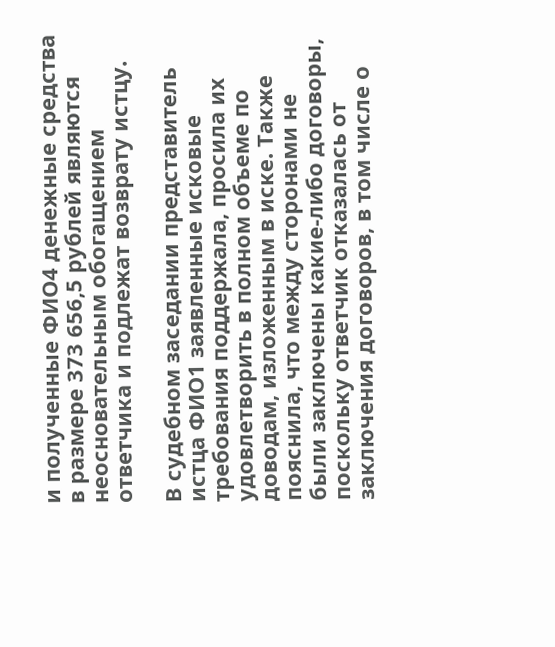и полученные ФИО4 денежные средства в размере 373 656,5 рублей являются неосновательным обогащением ответчика и подлежат возврату истцу.

В судебном заседании представитель истца ФИО1 заявленные исковые требования поддержала, просила их удовлетворить в полном объеме по доводам, изложенным в иске. Также пояснила, что между сторонами не были заключены какие-либо договоры, поскольку ответчик отказалась от заключения договоров, в том числе о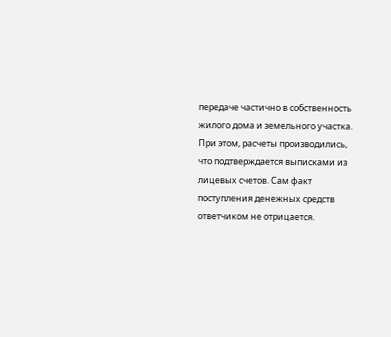передаче частично в собственность жилого дома и земельного участка. При этом, расчеты производились, что подтверждается выписками из лицевых счетов. Сам факт поступления денежных средств ответчиком не отрицается.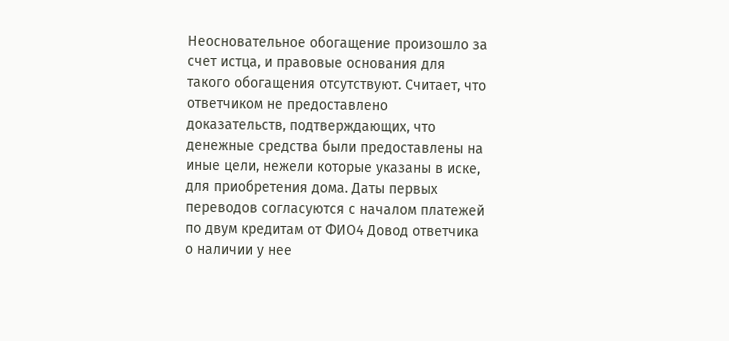Неосновательное обогащение произошло за счет истца, и правовые основания для такого обогащения отсутствуют. Считает, что ответчиком не предоставлено доказательств, подтверждающих, что денежные средства были предоставлены на иные цели, нежели которые указаны в иске, для приобретения дома. Даты первых переводов согласуются с началом платежей по двум кредитам от ФИО4 Довод ответчика о наличии у нее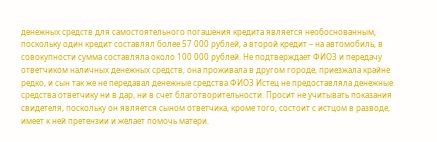денежных средств для самостоятельного погашения кредита является необоснованным, поскольку один кредит составлял более 57 000 рублей, а второй кредит – на автомобиль, в совокупности сумма составляла около 100 000 рублей. Не подтверждает ФИО3 и передачу ответчиком наличных денежных средств, она проживала в другом городе, приезжала крайне редко, и сын так же не передавал денежные средства ФИО3 Истец не предоставляла денежные средства ответчику ни в дар, ни в счет благотворительности. Просит не учитывать показания свидетеля, поскольку он является сыном ответчика, кроме того, состоит с истцом в разводе, имеет к ней претензии и желает помочь матери.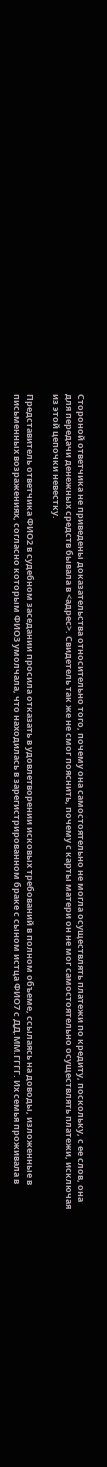Стороной ответчика не приведены доказательства относительно того, почему она самостоятельно не могла осуществлять платежи по кредиту, поскольку, с ее слов, она для передачи денежных средств бывала в <адрес>. Свидетель так же не смог пояснить, почему с карты матери он не мог самостоятельно осуществлять платежи, исключая из этой цепочки невестку.

Представитель ответчика ФИО2 в судебном заседании просила отказать в удовлетворении исковых требований в полном объеме, ссылаясь на доводы, изложенные в письменных возражениях, согласно которым ФИО3 умолчала, что находилась в зарегистрированном браке с сыном истца ФИО7 с ДД.ММ.ГГГГ. Их семья проживала в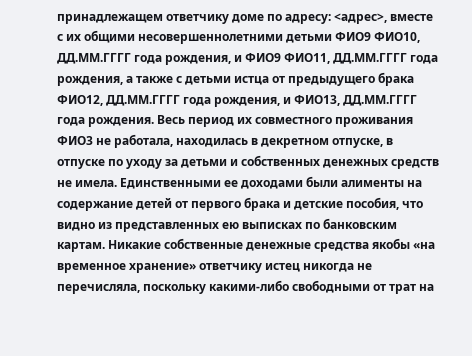принадлежащем ответчику доме по адресу: <адрес>, вместе с их общими несовершеннолетними детьми ФИО9 ФИО10, ДД.ММ.ГГГГ года рождения, и ФИО9 ФИО11, ДД.ММ.ГГГГ года рождения, а также с детьми истца от предыдущего брака ФИО12, ДД.ММ.ГГГГ года рождения, и ФИО13, ДД.ММ.ГГГГ года рождения. Весь период их совместного проживания ФИО3 не работала, находилась в декретном отпуске, в отпуске по уходу за детьми и собственных денежных средств не имела. Единственными ее доходами были алименты на содержание детей от первого брака и детские пособия, что видно из представленных ею выписках по банковским картам. Никакие собственные денежные средства якобы «на временное хранение» ответчику истец никогда не перечисляла, поскольку какими-либо свободными от трат на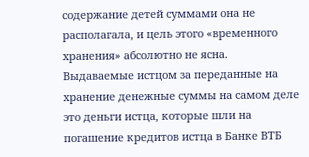содержание детей суммами она не располагала, и цель этого «временного хранения» абсолютно не ясна. Выдаваемые истцом за переданные на хранение денежные суммы на самом деле это деньги истца, которые шли на погашение кредитов истца в Банке ВТБ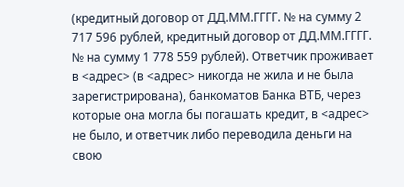(кредитный договор от ДД.ММ.ГГГГ. № на сумму 2 717 596 рублей, кредитный договор от ДД.ММ.ГГГГ. № на сумму 1 778 559 рублей). Ответчик проживает в <адрес> (в <адрес> никогда не жила и не была зарегистрирована), банкоматов Банка ВТБ, через которые она могла бы погашать кредит, в <адрес> не было, и ответчик либо переводила деньги на свою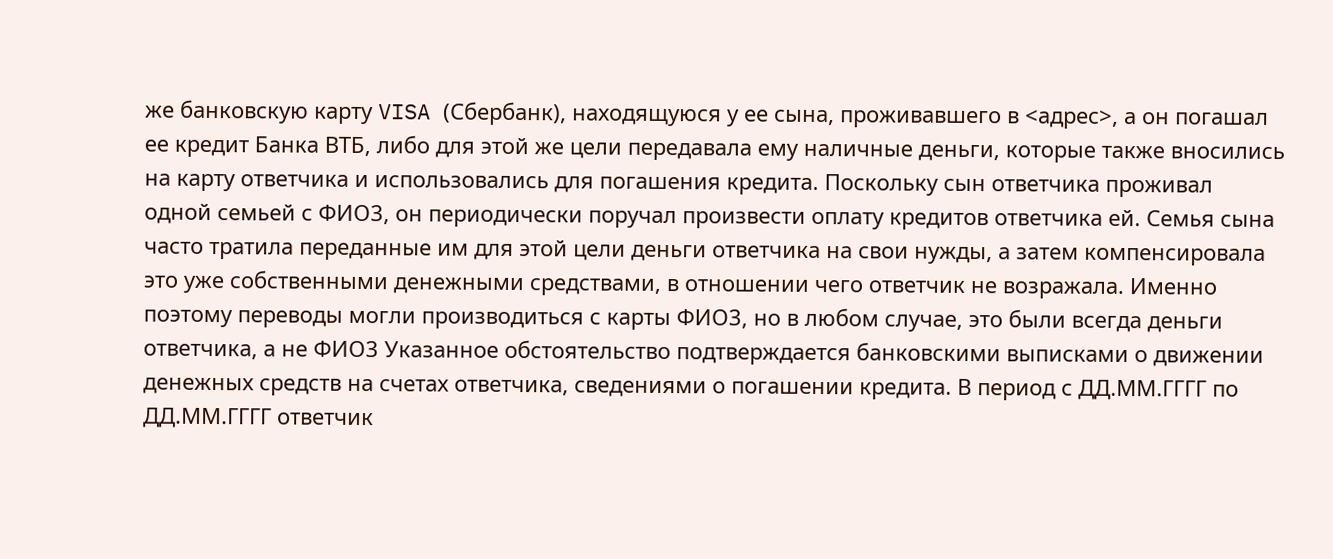же банковскую карту VISA (Сбербанк), находящуюся у ее сына, проживавшего в <адрес>, а он погашал ее кредит Банка ВТБ, либо для этой же цели передавала ему наличные деньги, которые также вносились на карту ответчика и использовались для погашения кредита. Поскольку сын ответчика проживал одной семьей с ФИО3, он периодически поручал произвести оплату кредитов ответчика ей. Семья сына часто тратила переданные им для этой цели деньги ответчика на свои нужды, а затем компенсировала это уже собственными денежными средствами, в отношении чего ответчик не возражала. Именно поэтому переводы могли производиться с карты ФИО3, но в любом случае, это были всегда деньги ответчика, а не ФИО3 Указанное обстоятельство подтверждается банковскими выписками о движении денежных средств на счетах ответчика, сведениями о погашении кредита. В период с ДД.ММ.ГГГГ по ДД.ММ.ГГГГ ответчик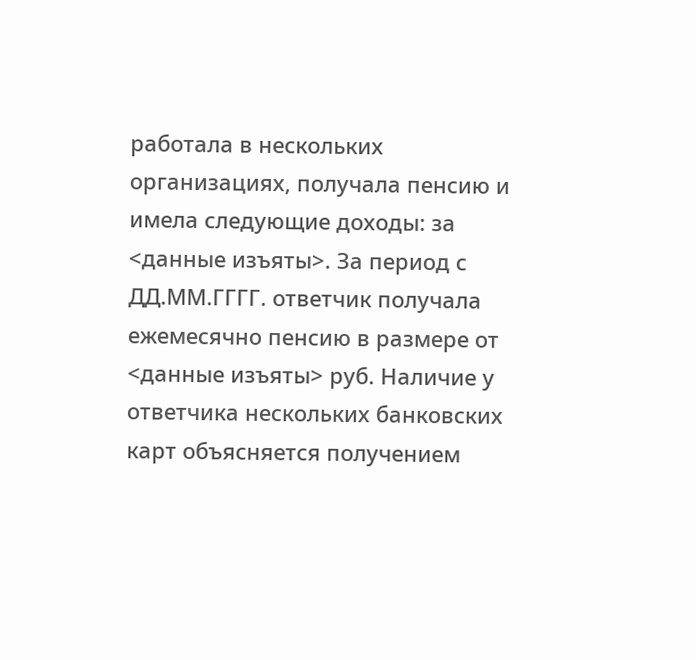работала в нескольких организациях, получала пенсию и имела следующие доходы: за <данные изъяты>. За период с ДД.ММ.ГГГГ. ответчик получала ежемесячно пенсию в размере от <данные изъяты> руб. Наличие у ответчика нескольких банковских карт объясняется получением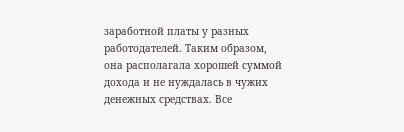заработной платы у разных работодателей. Таким образом, она располагала хорошей суммой дохода и не нуждалась в чужих денежных средствах. Все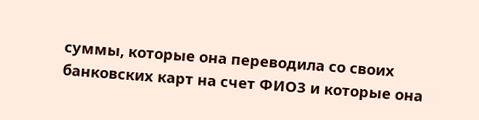суммы, которые она переводила со своих банковских карт на счет ФИО3 и которые она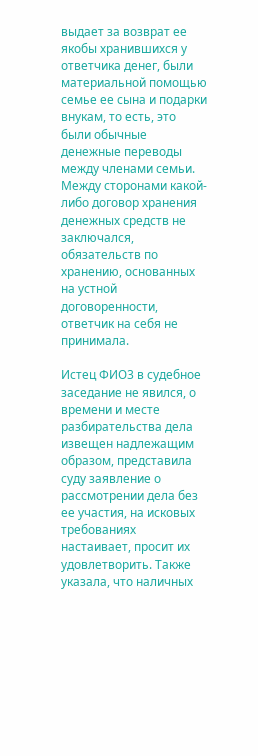выдает за возврат ее якобы хранившихся у ответчика денег, были материальной помощью семье ее сына и подарки внукам, то есть, это были обычные денежные переводы между членами семьи. Между сторонами какой-либо договор хранения денежных средств не заключался, обязательств по хранению, основанных на устной договоренности, ответчик на себя не принимала.

Истец ФИО3 в судебное заседание не явился, о времени и месте разбирательства дела извещен надлежащим образом, представила суду заявление о рассмотрении дела без ее участия, на исковых требованиях настаивает, просит их удовлетворить. Также указала, что наличных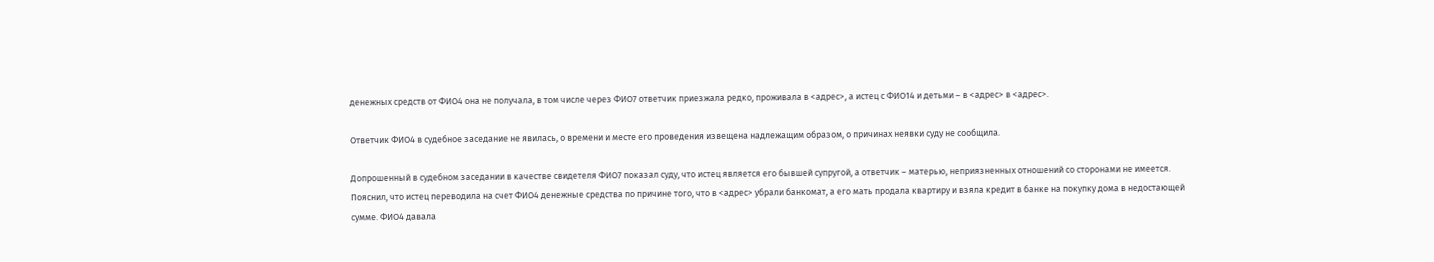денежных средств от ФИО4 она не получала, в том числе через ФИО7 ответчик приезжала редко, проживала в <адрес>, а истец с ФИО14 и детьми – в <адрес> в <адрес>.

Ответчик ФИО4 в судебное заседание не явилась, о времени и месте его проведения извещена надлежащим образом, о причинах неявки суду не сообщила.

Допрошенный в судебном заседании в качестве свидетеля ФИО7 показал суду, что истец является его бывшей супругой, а ответчик – матерью, неприязненных отношений со сторонами не имеется. Пояснил, что истец переводила на счет ФИО4 денежные средства по причине того, что в <адрес> убрали банкомат, а его мать продала квартиру и взяла кредит в банке на покупку дома в недостающей сумме. ФИО4 давала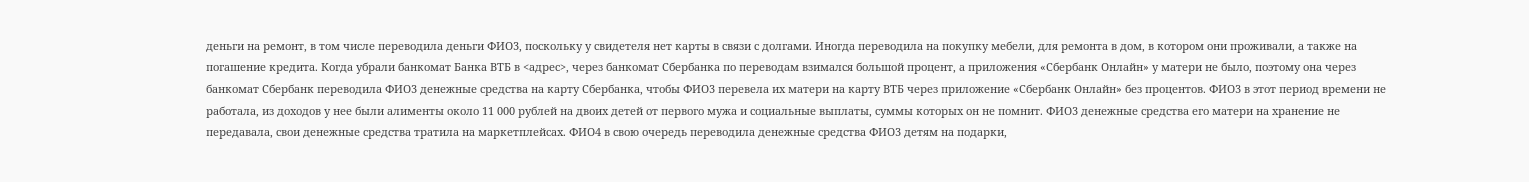деньги на ремонт, в том числе переводила деньги ФИО3, поскольку у свидетеля нет карты в связи с долгами. Иногда переводила на покупку мебели, для ремонта в дом, в котором они проживали, а также на погашение кредита. Когда убрали банкомат Банка ВТБ в <адрес>, через банкомат Сбербанка по переводам взимался большой процент, а приложения «Сбербанк Онлайн» у матери не было, поэтому она через банкомат Сбербанк переводила ФИО3 денежные средства на карту Сбербанка, чтобы ФИО3 перевела их матери на карту ВТБ через приложение «Сбербанк Онлайн» без процентов. ФИО3 в этот период времени не работала, из доходов у нее были алименты около 11 000 рублей на двоих детей от первого мужа и социальные выплаты, суммы которых он не помнит. ФИО3 денежные средства его матери на хранение не передавала, свои денежные средства тратила на маркетплейсах. ФИО4 в свою очередь переводила денежные средства ФИО3 детям на подарки,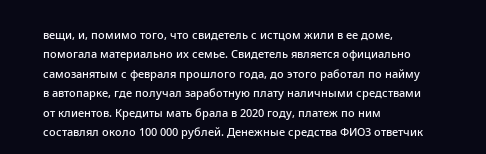вещи, и, помимо того, что свидетель с истцом жили в ее доме, помогала материально их семье. Свидетель является официально самозанятым с февраля прошлого года, до этого работал по найму в автопарке, где получал заработную плату наличными средствами от клиентов. Кредиты мать брала в 2020 году, платеж по ним составлял около 100 000 рублей. Денежные средства ФИО3 ответчик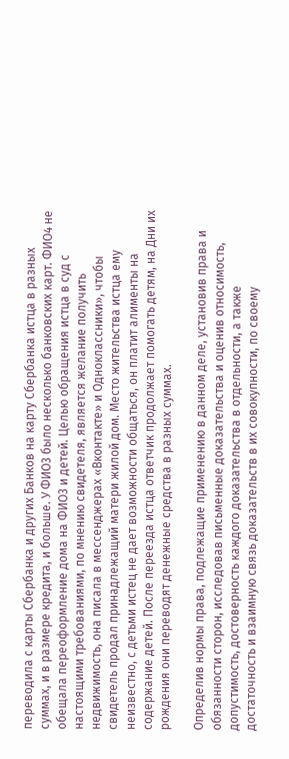переводила с карты Сбербанка и других Банков на карту Сбербанка истца в разных суммах, и в размере кредита, и больше. У ФИО3 было несколько банковских карт. ФИО4 не обещала переоформление дома на ФИО3 и детей. Целью обращения истца в суд с настоящими требованиями, по мнению свидетеля, является желание получить недвижимость, она писала в мессенджерах «Вконтакте» и Одноклассники», чтобы свидетель продал принадлежащий матери жилой дом. Место жительства истца ему неизвестно, с детьми истец не дает возможности общаться, он платит алименты на содержание детей. После переезда истца ответчик продолжает помогать детям, на Дни их рождения они переводят денежные средства в разных суммах.

Определив нормы права, подлежащие применению в данном деле, установив права и обязанности сторон, исследовав письменные доказательства и оценив относимость, допустимость, достоверность каждого доказательства в отдельности, а также достаточность и взаимную связь доказательств в их совокупности, по своему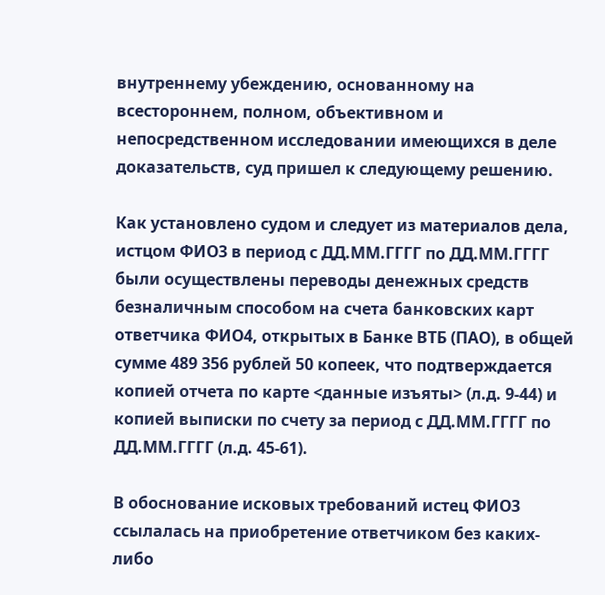внутреннему убеждению, основанному на всестороннем, полном, объективном и непосредственном исследовании имеющихся в деле доказательств, суд пришел к следующему решению.

Как установлено судом и следует из материалов дела, истцом ФИО3 в период с ДД.ММ.ГГГГ по ДД.ММ.ГГГГ были осуществлены переводы денежных средств безналичным способом на счета банковских карт ответчика ФИО4, открытых в Банке ВТБ (ПАО), в общей сумме 489 356 рублей 50 копеек, что подтверждается копией отчета по карте <данные изъяты> (л.д. 9-44) и копией выписки по счету за период с ДД.ММ.ГГГГ по ДД.ММ.ГГГГ (л.д. 45-61).

В обоснование исковых требований истец ФИО3 ссылалась на приобретение ответчиком без каких-либо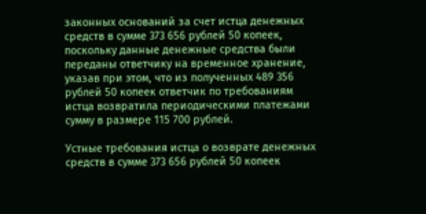законных оснований за счет истца денежных средств в сумме 373 656 рублей 50 копеек, поскольку данные денежные средства были переданы ответчику на временное хранение, указав при этом, что из полученных 489 356 рублей 50 копеек ответчик по требованиям истца возвратила периодическими платежами сумму в размере 115 700 рублей.

Устные требования истца о возврате денежных средств в сумме 373 656 рублей 50 копеек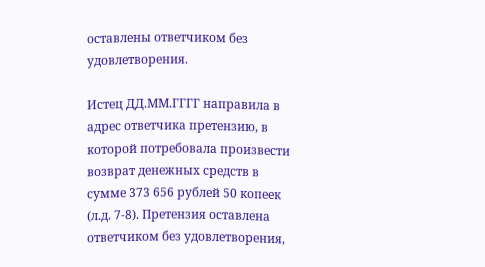оставлены ответчиком без удовлетворения.

Истец ДД.ММ.ГГГГ направила в адрес ответчика претензию, в которой потребовала произвести возврат денежных средств в сумме 373 656 рублей 50 копеек (л.д. 7-8). Претензия оставлена ответчиком без удовлетворения,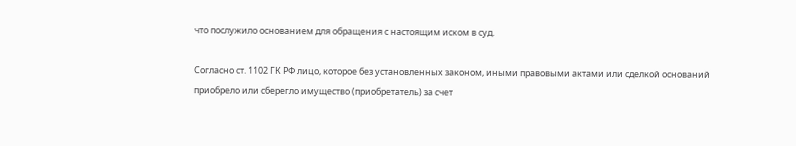что послужило основанием для обращения с настоящим иском в суд.

Согласно ст. 1102 ГК РФ лицо, которое без установленных законом, иными правовыми актами или сделкой оснований приобрело или сберегло имущество (приобретатель) за счет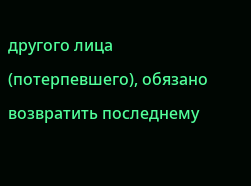другого лица (потерпевшего), обязано возвратить последнему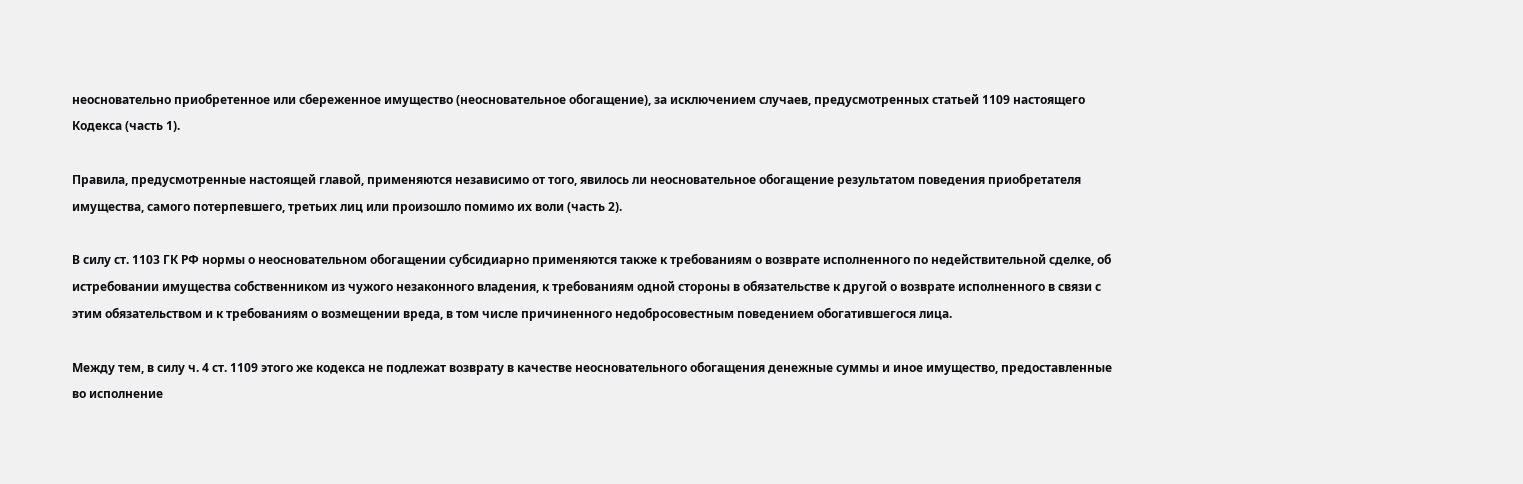неосновательно приобретенное или сбереженное имущество (неосновательное обогащение), за исключением случаев, предусмотренных статьей 1109 настоящего Кодекса (часть 1).

Правила, предусмотренные настоящей главой, применяются независимо от того, явилось ли неосновательное обогащение результатом поведения приобретателя имущества, самого потерпевшего, третьих лиц или произошло помимо их воли (часть 2).

В силу ст. 1103 ГК РФ нормы о неосновательном обогащении субсидиарно применяются также к требованиям о возврате исполненного по недействительной сделке, об истребовании имущества собственником из чужого незаконного владения, к требованиям одной стороны в обязательстве к другой о возврате исполненного в связи с этим обязательством и к требованиям о возмещении вреда, в том числе причиненного недобросовестным поведением обогатившегося лица.

Между тем, в силу ч. 4 ст. 1109 этого же кодекса не подлежат возврату в качестве неосновательного обогащения денежные суммы и иное имущество, предоставленные во исполнение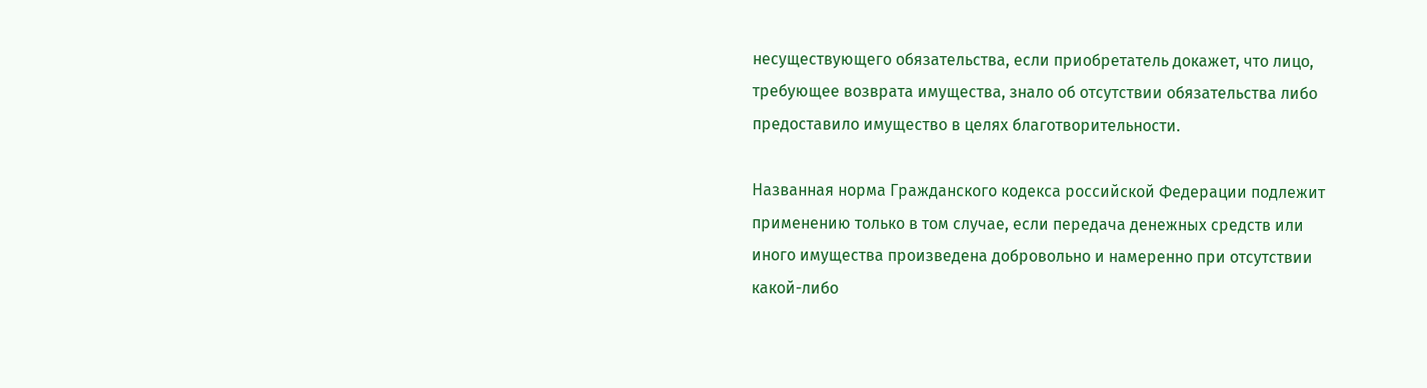несуществующего обязательства, если приобретатель докажет, что лицо, требующее возврата имущества, знало об отсутствии обязательства либо предоставило имущество в целях благотворительности.

Названная норма Гражданского кодекса российской Федерации подлежит применению только в том случае, если передача денежных средств или иного имущества произведена добровольно и намеренно при отсутствии какой-либо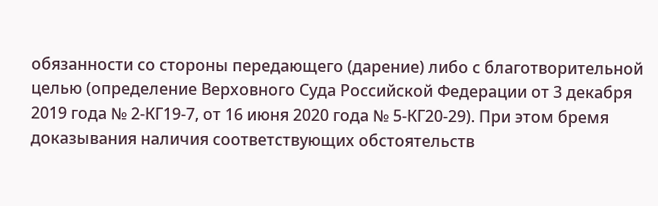обязанности со стороны передающего (дарение) либо с благотворительной целью (определение Верховного Суда Российской Федерации от 3 декабря 2019 года № 2-КГ19-7, от 16 июня 2020 года № 5-КГ20-29). При этом бремя доказывания наличия соответствующих обстоятельств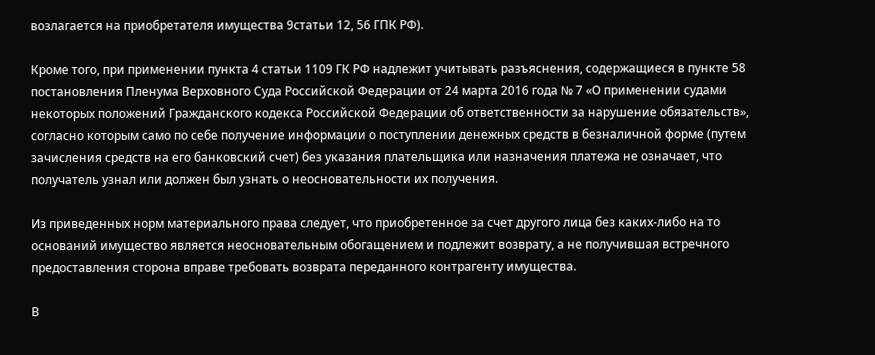возлагается на приобретателя имущества 9статьи 12, 56 ГПК РФ).

Кроме того, при применении пункта 4 статьи 1109 ГК РФ надлежит учитывать разъяснения, содержащиеся в пункте 58 постановления Пленума Верховного Суда Российской Федерации от 24 марта 2016 года № 7 «О применении судами некоторых положений Гражданского кодекса Российской Федерации об ответственности за нарушение обязательств», согласно которым само по себе получение информации о поступлении денежных средств в безналичной форме (путем зачисления средств на его банковский счет) без указания плательщика или назначения платежа не означает, что получатель узнал или должен был узнать о неосновательности их получения.

Из приведенных норм материального права следует, что приобретенное за счет другого лица без каких-либо на то оснований имущество является неосновательным обогащением и подлежит возврату, а не получившая встречного предоставления сторона вправе требовать возврата переданного контрагенту имущества.

В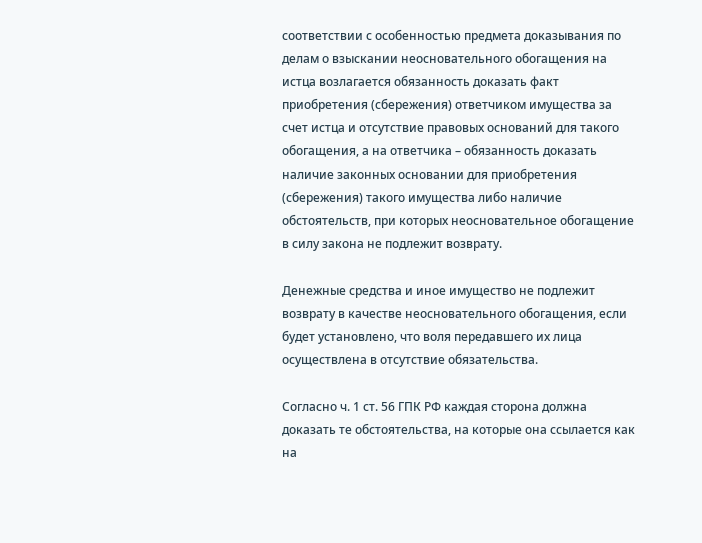соответствии с особенностью предмета доказывания по делам о взыскании неосновательного обогащения на истца возлагается обязанность доказать факт приобретения (сбережения) ответчиком имущества за счет истца и отсутствие правовых оснований для такого обогащения, а на ответчика – обязанность доказать наличие законных основании для приобретения (сбережения) такого имущества либо наличие обстоятельств, при которых неосновательное обогащение в силу закона не подлежит возврату.

Денежные средства и иное имущество не подлежит возврату в качестве неосновательного обогащения, если будет установлено, что воля передавшего их лица осуществлена в отсутствие обязательства.

Согласно ч. 1 ст. 56 ГПК РФ каждая сторона должна доказать те обстоятельства, на которые она ссылается как на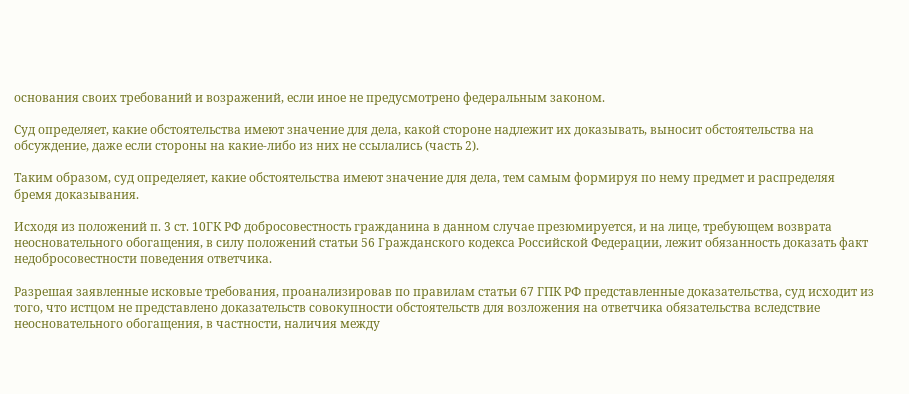основания своих требований и возражений, если иное не предусмотрено федеральным законом.

Суд определяет, какие обстоятельства имеют значение для дела, какой стороне надлежит их доказывать, выносит обстоятельства на обсуждение, даже если стороны на какие-либо из них не ссылались (часть 2).

Таким образом, суд определяет, какие обстоятельства имеют значение для дела, тем самым формируя по нему предмет и распределяя бремя доказывания.

Исходя из положений п. 3 ст. 10ГК РФ добросовестность гражданина в данном случае презюмируется, и на лице, требующем возврата неосновательного обогащения, в силу положений статьи 56 Гражданского кодекса Российской Федерации, лежит обязанность доказать факт недобросовестности поведения ответчика.

Разрешая заявленные исковые требования, проанализировав по правилам статьи 67 ГПК РФ представленные доказательства, суд исходит из того, что истцом не представлено доказательств совокупности обстоятельств для возложения на ответчика обязательства вследствие неосновательного обогащения, в частности, наличия между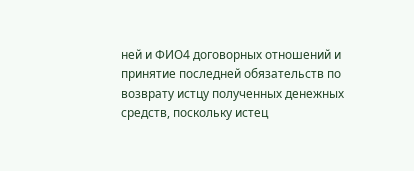ней и ФИО4 договорных отношений и принятие последней обязательств по возврату истцу полученных денежных средств, поскольку истец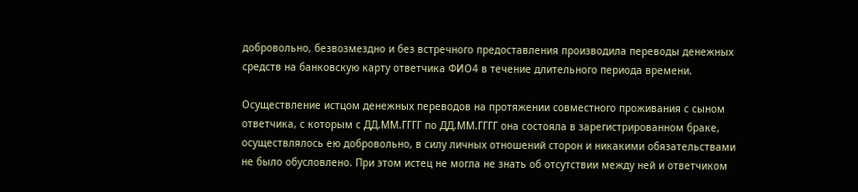добровольно, безвозмездно и без встречного предоставления производила переводы денежных средств на банковскую карту ответчика ФИО4 в течение длительного периода времени.

Осуществление истцом денежных переводов на протяжении совместного проживания с сыном ответчика, с которым с ДД.ММ.ГГГГ по ДД.ММ.ГГГГ она состояла в зарегистрированном браке, осуществлялось ею добровольно, в силу личных отношений сторон и никакими обязательствами не было обусловлено. При этом истец не могла не знать об отсутствии между ней и ответчиком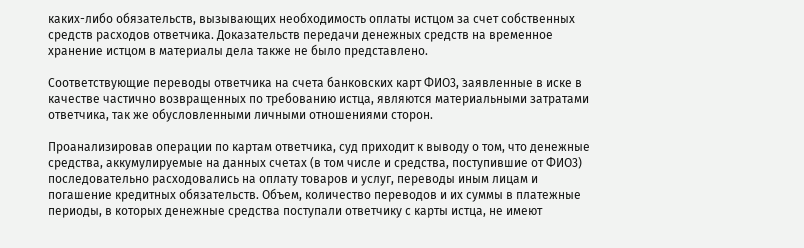каких-либо обязательств, вызывающих необходимость оплаты истцом за счет собственных средств расходов ответчика. Доказательств передачи денежных средств на временное хранение истцом в материалы дела также не было представлено.

Соответствующие переводы ответчика на счета банковских карт ФИО3, заявленные в иске в качестве частично возвращенных по требованию истца, являются материальными затратами ответчика, так же обусловленными личными отношениями сторон.

Проанализировав операции по картам ответчика, суд приходит к выводу о том, что денежные средства, аккумулируемые на данных счетах (в том числе и средства, поступившие от ФИО3) последовательно расходовались на оплату товаров и услуг, переводы иным лицам и погашение кредитных обязательств. Объем, количество переводов и их суммы в платежные периоды, в которых денежные средства поступали ответчику с карты истца, не имеют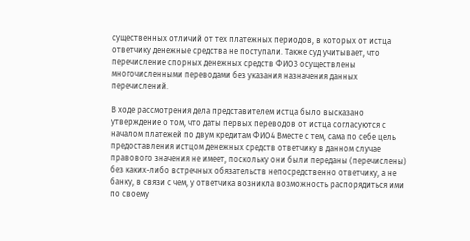существенных отличий от тех платежных периодов, в которых от истца ответчику денежные средства не поступали. Также суд учитывает, что перечисление спорных денежных средств ФИО3 осуществлены многочисленными переводами без указания назначения данных перечислений.

В ходе рассмотрения дела представителем истца было высказано утверждение о том, что даты первых переводов от истца согласуются с началом платежей по двум кредитам ФИО4 Вместе с тем, сама по себе цель предоставления истцом денежных средств ответчику в данном случае правового значения не имеет, поскольку они были переданы (перечислены) без каких-либо встречных обязательств непосредственно ответчику, а не банку, в связи с чем, у ответчика возникла возможность распорядиться ими по своему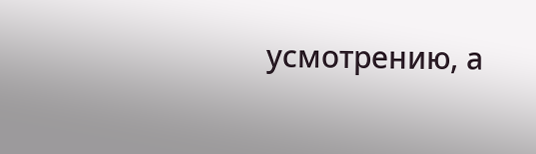усмотрению, а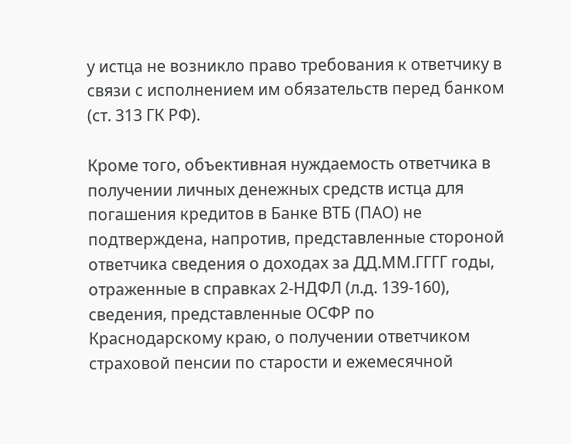у истца не возникло право требования к ответчику в связи с исполнением им обязательств перед банком (ст. 313 ГК РФ).

Кроме того, объективная нуждаемость ответчика в получении личных денежных средств истца для погашения кредитов в Банке ВТБ (ПАО) не подтверждена, напротив, представленные стороной ответчика сведения о доходах за ДД.ММ.ГГГГ годы, отраженные в справках 2-НДФЛ (л.д. 139-160), сведения, представленные ОСФР по Краснодарскому краю, о получении ответчиком страховой пенсии по старости и ежемесячной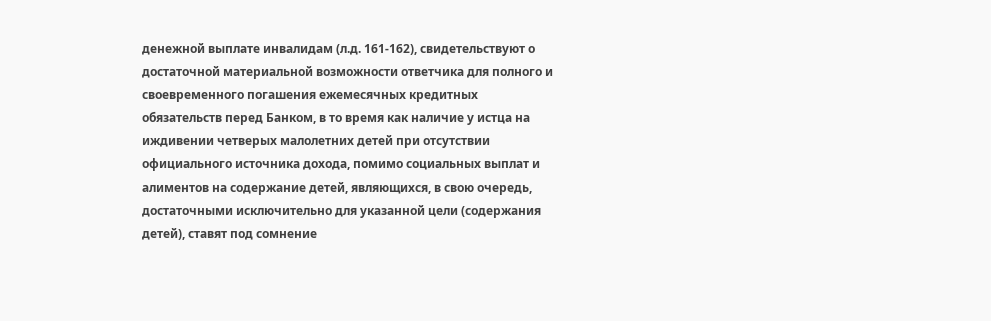денежной выплате инвалидам (л.д. 161-162), свидетельствуют о достаточной материальной возможности ответчика для полного и своевременного погашения ежемесячных кредитных обязательств перед Банком, в то время как наличие у истца на иждивении четверых малолетних детей при отсутствии официального источника дохода, помимо социальных выплат и алиментов на содержание детей, являющихся, в свою очередь, достаточными исключительно для указанной цели (содержания детей), ставят под сомнение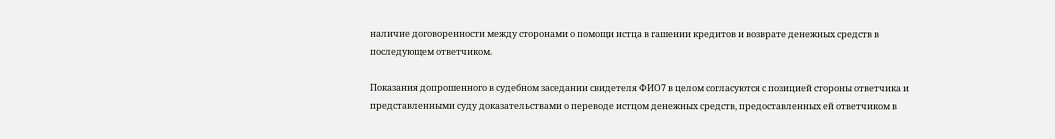наличие договоренности между сторонами о помощи истца в гашении кредитов и возврате денежных средств в последующем ответчиком.

Показания допрошенного в судебном заседании свидетеля ФИО7 в целом согласуются с позицией стороны ответчика и представленными суду доказательствами о переводе истцом денежных средств, предоставленных ей ответчиком в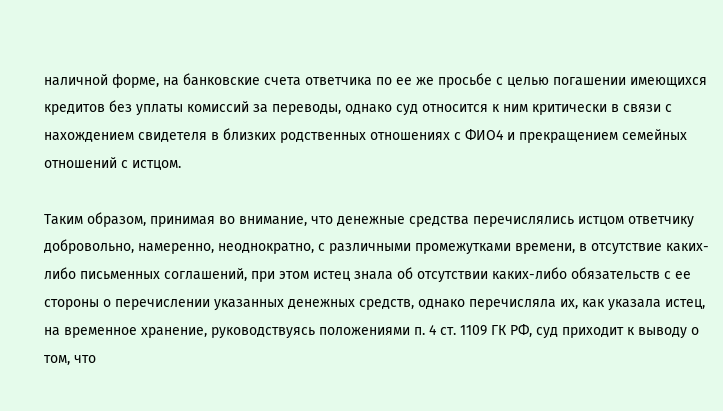наличной форме, на банковские счета ответчика по ее же просьбе с целью погашении имеющихся кредитов без уплаты комиссий за переводы, однако суд относится к ним критически в связи с нахождением свидетеля в близких родственных отношениях с ФИО4 и прекращением семейных отношений с истцом.

Таким образом, принимая во внимание, что денежные средства перечислялись истцом ответчику добровольно, намеренно, неоднократно, с различными промежутками времени, в отсутствие каких-либо письменных соглашений, при этом истец знала об отсутствии каких-либо обязательств с ее стороны о перечислении указанных денежных средств, однако перечисляла их, как указала истец, на временное хранение, руководствуясь положениями п. 4 ст. 1109 ГК РФ, суд приходит к выводу о том, что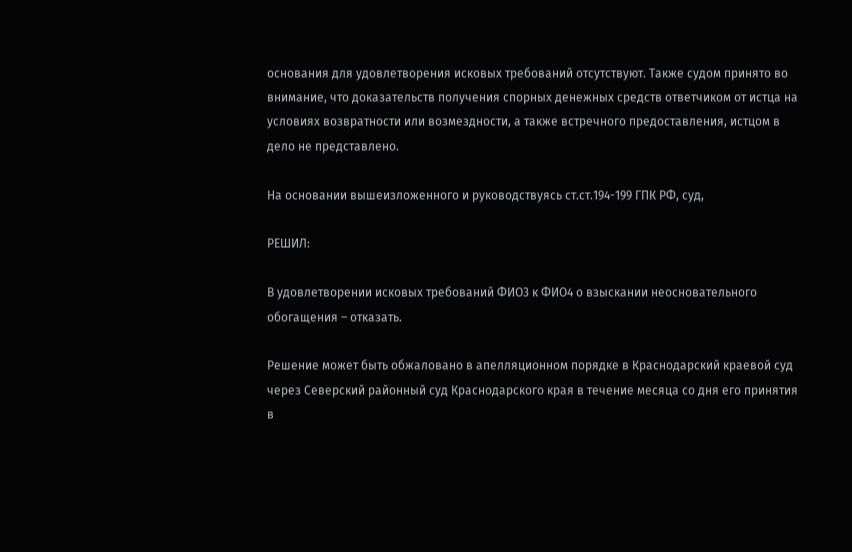основания для удовлетворения исковых требований отсутствуют. Также судом принято во внимание, что доказательств получения спорных денежных средств ответчиком от истца на условиях возвратности или возмездности, а также встречного предоставления, истцом в дело не представлено.

На основании вышеизложенного и руководствуясь ст.ст.194-199 ГПК РФ, суд,

РЕШИЛ:

В удовлетворении исковых требований ФИО3 к ФИО4 о взыскании неосновательного обогащения – отказать.

Решение может быть обжаловано в апелляционном порядке в Краснодарский краевой суд через Северский районный суд Краснодарского края в течение месяца со дня его принятия в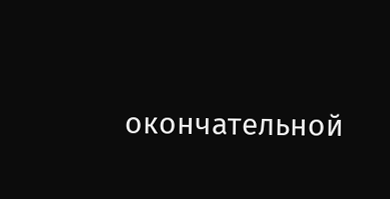окончательной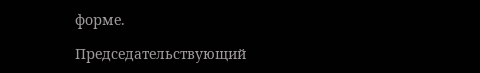форме.

Председательствующий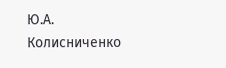Ю.А. Колисниченко